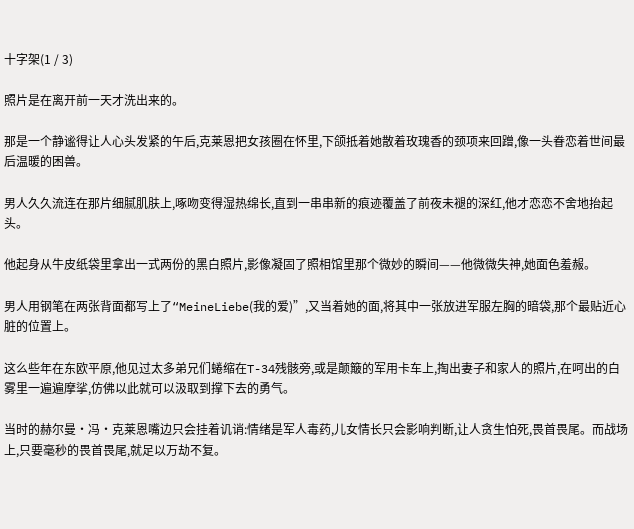十字架(1 / 3)

照片是在离开前一天才洗出来的。

那是一个静谧得让人心头发紧的午后,克莱恩把女孩圈在怀里,下颌抵着她散着玫瑰香的颈项来回蹭,像一头眷恋着世间最后温暖的困兽。

男人久久流连在那片细腻肌肤上,啄吻变得湿热绵长,直到一串串新的痕迹覆盖了前夜未褪的深红,他才恋恋不舍地抬起头。

他起身从牛皮纸袋里拿出一式两份的黑白照片,影像凝固了照相馆里那个微妙的瞬间——他微微失神,她面色羞赧。

男人用钢笔在两张背面都写上了“MeineLiebe(我的爱)”,又当着她的面,将其中一张放进军服左胸的暗袋,那个最贴近心脏的位置上。

这么些年在东欧平原,他见过太多弟兄们蜷缩在T-34残骸旁,或是颠簸的军用卡车上,掏出妻子和家人的照片,在呵出的白雾里一遍遍摩挲,仿佛以此就可以汲取到撑下去的勇气。

当时的赫尔曼·冯·克莱恩嘴边只会挂着讥诮:情绪是军人毒药,儿女情长只会影响判断,让人贪生怕死,畏首畏尾。而战场上,只要毫秒的畏首畏尾,就足以万劫不复。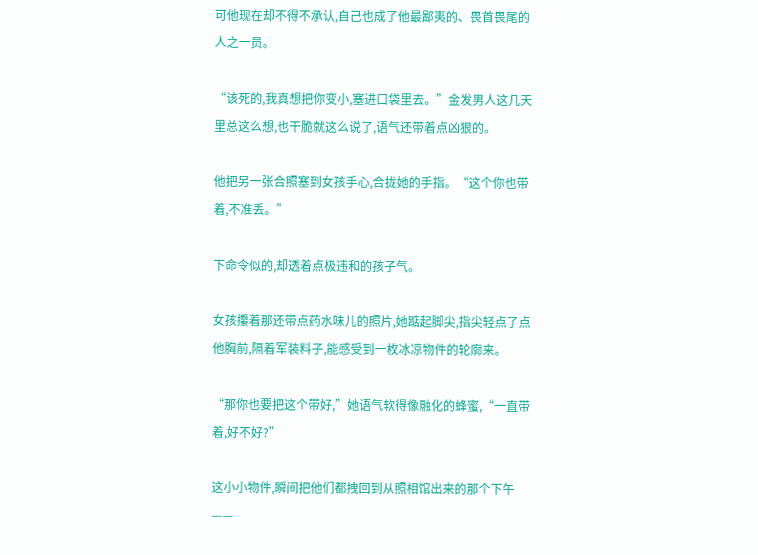可他现在却不得不承认,自己也成了他最鄙夷的、畏首畏尾的人之一员。

“该死的,我真想把你变小,塞进口袋里去。”金发男人这几天里总这么想,也干脆就这么说了,语气还带着点凶狠的。

他把另一张合照塞到女孩手心,合拢她的手指。“这个你也带着,不准丢。”

下命令似的,却透着点极违和的孩子气。

女孩攥着那还带点药水味儿的照片,她踮起脚尖,指尖轻点了点他胸前,隔着军装料子,能感受到一枚冰凉物件的轮廓来。

“那你也要把这个带好,”她语气软得像融化的蜂蜜,“一直带着,好不好?”

这小小物件,瞬间把他们都拽回到从照相馆出来的那个下午——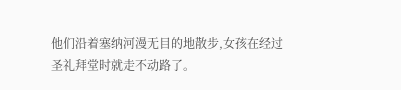他们沿着塞纳河漫无目的地散步,女孩在经过圣礼拜堂时就走不动路了。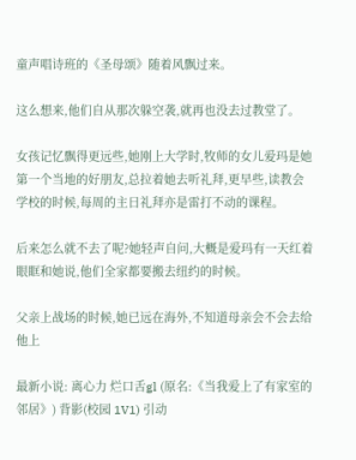童声唱诗班的《圣母颂》随着风飘过来。

这么想来,他们自从那次躲空袭,就再也没去过教堂了。

女孩记忆飘得更远些,她刚上大学时,牧师的女儿爱玛是她第一个当地的好朋友,总拉着她去听礼拜,更早些,读教会学校的时候,每周的主日礼拜亦是雷打不动的课程。

后来怎么就不去了呢?她轻声自问,大概是爱玛有一天红着眼眶和她说,他们全家都要搬去纽约的时候。

父亲上战场的时候,她已远在海外,不知道母亲会不会去给他上

最新小说: 离心力 烂口舌gl (原名:《当我爱上了有家室的邻居》) 背影(校园 1V1) 引动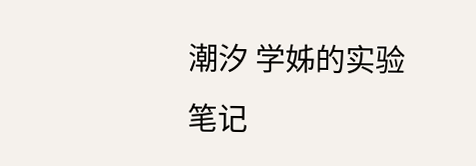潮汐 学姊的实验笔记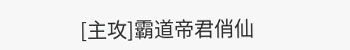[主攻]霸道帝君俏仙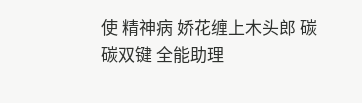使 精神病 娇花缠上木头郎 碳碳双键 全能助理